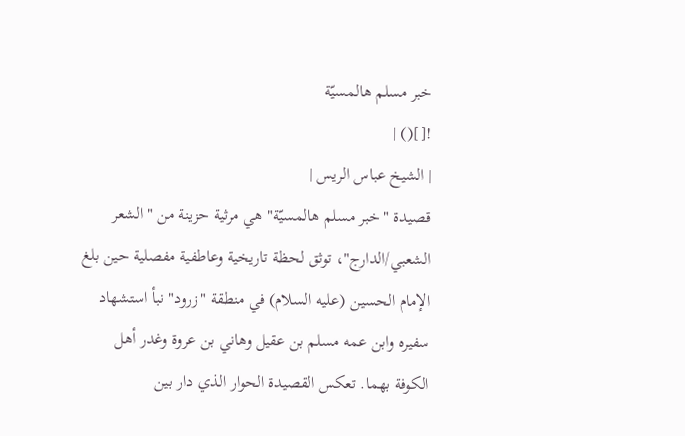خبر مسلم هالمسيّة
![]() |
| الشيخ عباس الريس |
قصيدة "خبر مسلم هالمسيّة" هي مرثية حزينة من "الشعر الشعبي/الدارج"، توثق لحظة تاريخية وعاطفية مفصلية حين بلغ الإمام الحسين (عليه السلام) في منطقة "زرود" نبأ استشهاد سفيره وابن عمه مسلم بن عقيل وهاني بن عروة وغدر أهل الكوفة بهما. تعكس القصيدة الحوار الذي دار بين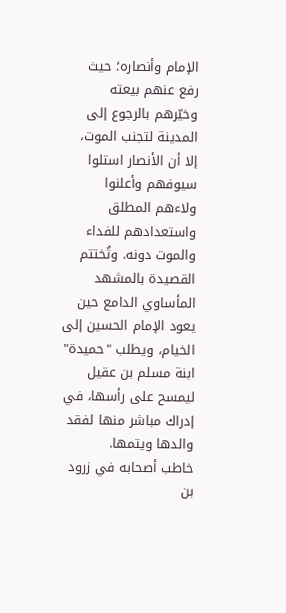الإمام وأنصاره؛ حيث رفع عنهم بيعته وخيّرهم بالرجوع إلى المدينة لتجنب الموت، إلا أن الأنصار استلوا سيوفهم وأعلنوا ولاءهم المطلق واستعدادهم للفداء والموت دونه. وتُختتم القصيدة بالمشهد المأساوي الدامع حين يعود الإمام الحسين إلى الخيام، ويطلب "حميدة" ابنة مسلم بن عقيل ليمسح على رأسها، في إدراك مباشر منها لفقد والدها ويتمها.
خاطب أصحابه في زرود بن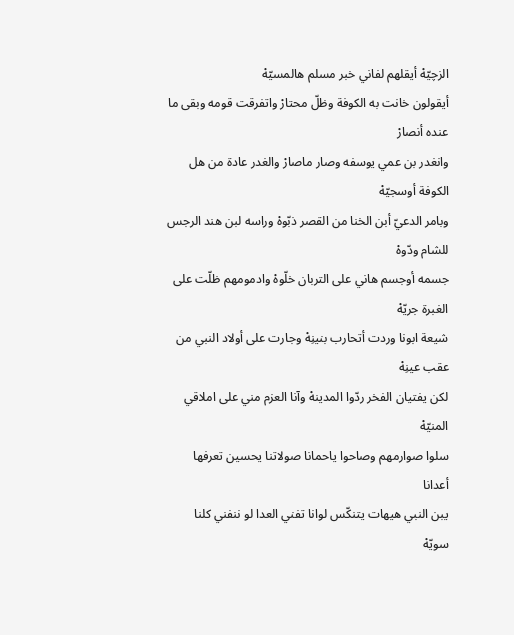الزچيّهْ أيقلهم لفاني خبر مسلم هالمسيّهْ
أيقولون خانت به الكوفة وظلّ محتارْ واتفرقت قومه وبقى ما عنده أنصارْ
وانغدر بن عمي يوسفه وصار ماصارْ والغدر عادة من هل الكوفة أوسجيّهْ
وبامر الدعيّ أبن الخنا من القصر ذبّوهْ وراسه لبن هند الرجس للشام ودّوهْ
جسمه أوجسم هاني على التربان خلّوهْ وادمومهم ظلّت على الغبرة جريّهْ
شيعة ابونا وردت أتحارب بنينِهْ وجارت على أولاد النبي من عقب عينِهْ
لكن يفتيان الفخر ردّوا المدينهْ وآنا العزم مني على املاقي المنيّهْ
سلوا صوارمهم وصاحوا ياحمانا صولاتنا يحسين تعرفها أعدانا
يبن النبي هيهات يتنكّس لوانا تفني العدا لو ننفني كلنا سويّهْ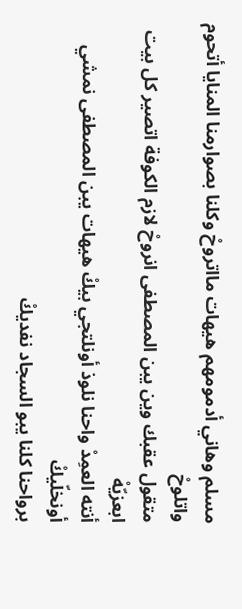مسلم وهاني أدمومهم هيهات مااتروحْ وكلنا بصوارمنا المنايا أتحوم واتلوحْ
متقول عقبك وين يبن المصطفى انروحْ لازم الكوفة اتصير كل بيت ابعزيّهْ
أنته العمِدْ واحنا نلوذ أونلتجي بيكْ هيهات يبن المصطفى نمشي أونخلّيكْ
برواحنا كلنا يبو السجاد نفديكْ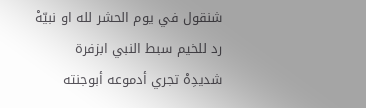شنقول في يوم الحشر لله او نبيّهْ
رد للخيم سبط النبي ابزفرة شديدِهْ تجري أدموعه أبوجنته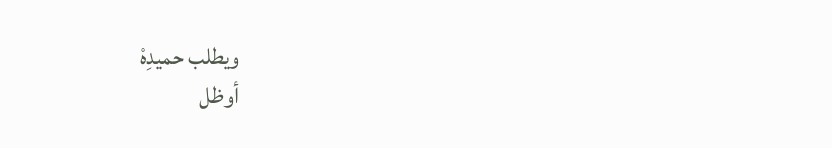ويطلب حميدِهْ
أوظل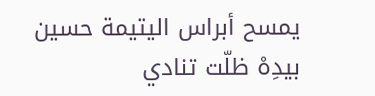يمسح أبراس اليتيمة حسين بيدِهْ ظلّت تنادي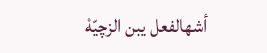أشهالفعل يبن الزچيّهْ